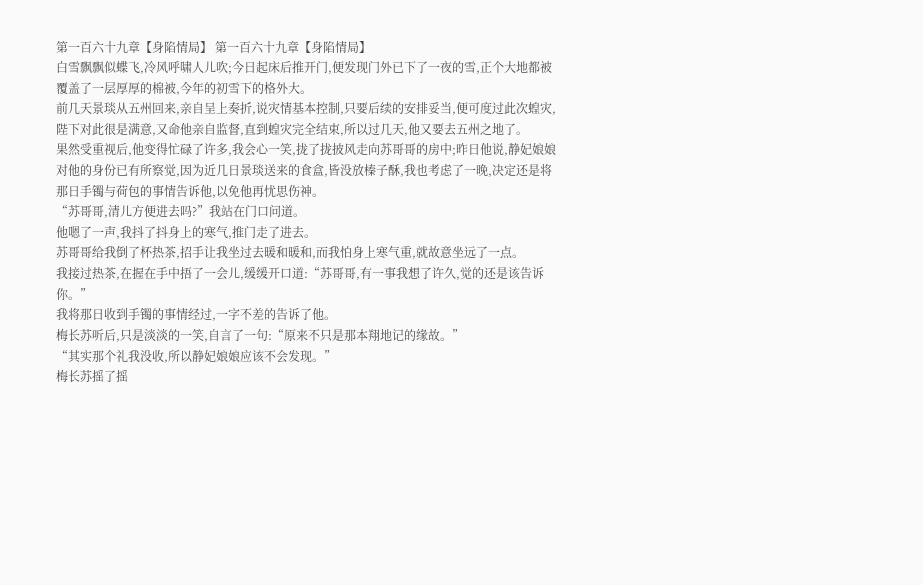第一百六十九章【身陷情局】 第一百六十九章【身陷情局】
白雪飘飘似蝶飞,冷风呼啸人儿吹;今日起床后推开门,便发现门外已下了一夜的雪,正个大地都被覆盖了一层厚厚的棉被,今年的初雪下的格外大。
前几天景琰从五州回来,亲自呈上奏折,说灾情基本控制,只要后续的安排妥当,便可度过此次蝗灾,陛下对此很是满意,又命他亲自监督,直到蝗灾完全结束,所以过几天,他又要去五州之地了。
果然受重视后,他变得忙碌了许多,我会心一笑,拢了拢披风走向苏哥哥的房中;昨日他说,静妃娘娘对他的身份已有所察觉,因为近几日景琰送来的食盒,皆没放榛子酥,我也考虑了一晚,决定还是将那日手镯与荷包的事情告诉他,以免他再忧思伤神。
“苏哥哥,清儿方便进去吗?”我站在门口问道。
他嗯了一声,我抖了抖身上的寒气,推门走了进去。
苏哥哥给我倒了杯热茶,招手让我坐过去暖和暖和,而我怕身上寒气重,就故意坐远了一点。
我接过热茶,在握在手中捂了一会儿,缓缓开口道:“苏哥哥,有一事我想了许久,觉的还是该告诉你。”
我将那日收到手镯的事情经过,一字不差的告诉了他。
梅长苏听后,只是淡淡的一笑,自言了一句:“原来不只是那本翔地记的缘故。”
“其实那个礼我没收,所以静妃娘娘应该不会发现。”
梅长苏摇了摇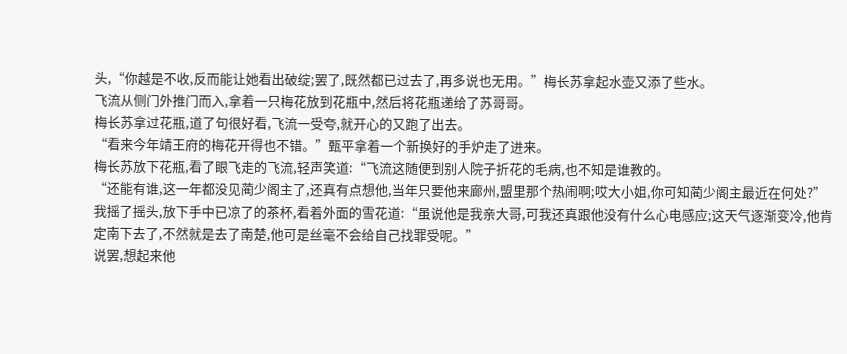头,“你越是不收,反而能让她看出破绽;罢了,既然都已过去了,再多说也无用。”梅长苏拿起水壶又添了些水。
飞流从侧门外推门而入,拿着一只梅花放到花瓶中,然后将花瓶递给了苏哥哥。
梅长苏拿过花瓶,道了句很好看,飞流一受夸,就开心的又跑了出去。
“看来今年靖王府的梅花开得也不错。”甄平拿着一个新换好的手炉走了进来。
梅长苏放下花瓶,看了眼飞走的飞流,轻声笑道:“飞流这随便到别人院子折花的毛病,也不知是谁教的。
“还能有谁,这一年都没见蔺少阁主了,还真有点想他,当年只要他来廊州,盟里那个热闹啊;哎大小姐,你可知蔺少阁主最近在何处?”
我摇了摇头,放下手中已凉了的茶杯,看着外面的雪花道:“虽说他是我亲大哥,可我还真跟他没有什么心电感应;这天气逐渐变冷,他肯定南下去了,不然就是去了南楚,他可是丝毫不会给自己找罪受呢。”
说罢,想起来他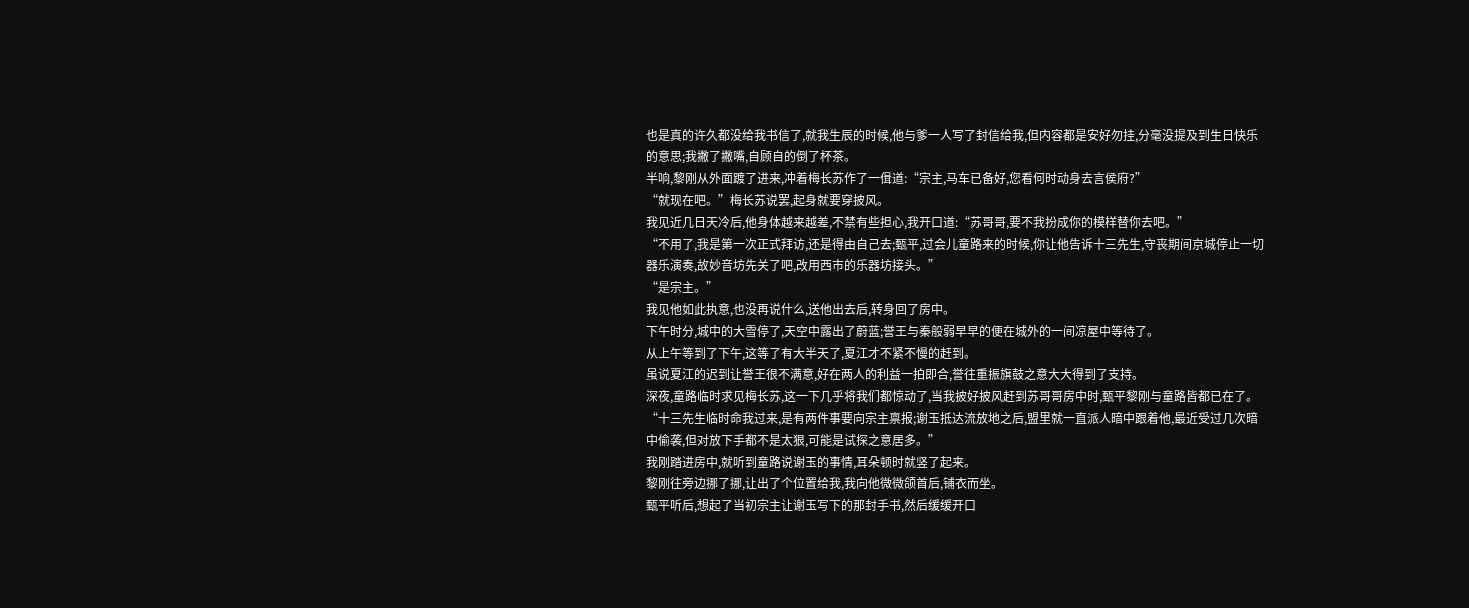也是真的许久都没给我书信了,就我生辰的时候,他与爹一人写了封信给我,但内容都是安好勿挂,分毫没提及到生日快乐的意思;我撇了撇嘴,自顾自的倒了杯茶。
半响,黎刚从外面踱了进来,冲着梅长苏作了一偮道:“宗主,马车已备好,您看何时动身去言侯府?”
“就现在吧。”梅长苏说罢,起身就要穿披风。
我见近几日天冷后,他身体越来越差,不禁有些担心,我开口道:“苏哥哥,要不我扮成你的模样替你去吧。”
“不用了,我是第一次正式拜访,还是得由自己去;甄平,过会儿童路来的时候,你让他告诉十三先生,守丧期间京城停止一切器乐演奏,故妙音坊先关了吧,改用西市的乐器坊接头。”
“是宗主。”
我见他如此执意,也没再说什么,送他出去后,转身回了房中。
下午时分,城中的大雪停了,天空中露出了蔚蓝;誉王与秦般弱早早的便在城外的一间凉屋中等待了。
从上午等到了下午,这等了有大半天了,夏江才不紧不慢的赶到。
虽说夏江的迟到让誉王很不满意,好在两人的利益一拍即合,誉往重振旗鼓之意大大得到了支持。
深夜,童路临时求见梅长苏,这一下几乎将我们都惊动了,当我披好披风赶到苏哥哥房中时,甄平黎刚与童路皆都已在了。
“十三先生临时命我过来,是有两件事要向宗主禀报;谢玉抵达流放地之后,盟里就一直派人暗中跟着他,最近受过几次暗中偷袭,但对放下手都不是太狠,可能是试探之意居多。”
我刚踏进房中,就听到童路说谢玉的事情,耳朵顿时就竖了起来。
黎刚往旁边挪了挪,让出了个位置给我,我向他微微颌首后,铺衣而坐。
甄平听后,想起了当初宗主让谢玉写下的那封手书,然后缓缓开口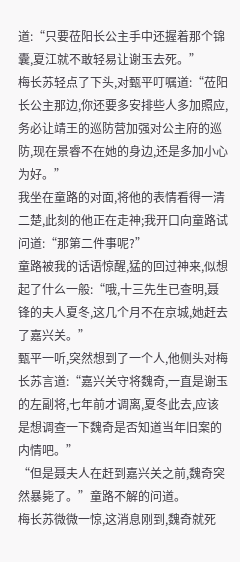道:“只要莅阳长公主手中还握着那个锦囊,夏江就不敢轻易让谢玉去死。”
梅长苏轻点了下头,对甄平叮嘱道:“莅阳长公主那边,你还要多安排些人多加照应,务必让靖王的巡防营加强对公主府的巡防,现在景睿不在她的身边,还是多加小心为好。”
我坐在童路的对面,将他的表情看得一清二楚,此刻的他正在走神;我开口向童路试问道:“那第二件事呢?”
童路被我的话语惊醒,猛的回过神来,似想起了什么一般:“哦,十三先生已查明,聂锋的夫人夏冬,这几个月不在京城,她赶去了嘉兴关。”
甄平一听,突然想到了一个人,他侧头对梅长苏言道:“嘉兴关守将魏奇,一直是谢玉的左副将,七年前才调离,夏冬此去,应该是想调查一下魏奇是否知道当年旧案的内情吧。”
“但是聂夫人在赶到嘉兴关之前,魏奇突然暴毙了。”童路不解的问道。
梅长苏微微一惊,这消息刚到,魏奇就死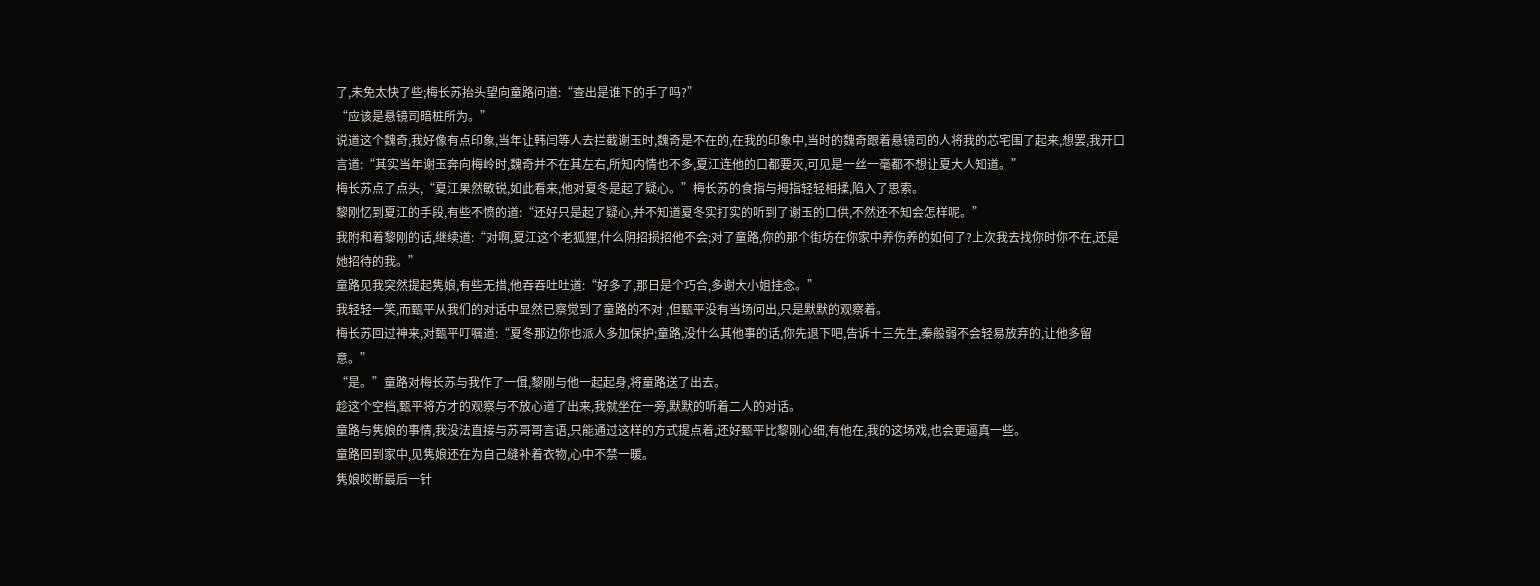了,未免太快了些;梅长苏抬头望向童路问道:“查出是谁下的手了吗?”
“应该是悬镜司暗桩所为。”
说道这个魏奇,我好像有点印象,当年让韩闫等人去拦截谢玉时,魏奇是不在的,在我的印象中,当时的魏奇跟着悬镜司的人将我的芯宅围了起来,想罢,我开口言道:“其实当年谢玉奔向梅岭时,魏奇并不在其左右,所知内情也不多,夏江连他的口都要灭,可见是一丝一毫都不想让夏大人知道。”
梅长苏点了点头,“夏江果然敏锐,如此看来,他对夏冬是起了疑心。”梅长苏的食指与拇指轻轻相揉,陷入了思索。
黎刚忆到夏江的手段,有些不愤的道:“还好只是起了疑心,并不知道夏冬实打实的听到了谢玉的口供,不然还不知会怎样呢。”
我附和着黎刚的话,继续道:“对啊,夏江这个老狐狸,什么阴招损招他不会;对了童路,你的那个街坊在你家中养伤养的如何了?上次我去找你时你不在,还是她招待的我。”
童路见我突然提起隽娘,有些无措,他吞吞吐吐道:“好多了,那日是个巧合,多谢大小姐挂念。”
我轻轻一笑,而甄平从我们的对话中显然已察觉到了童路的不对 ,但甄平没有当场问出,只是默默的观察着。
梅长苏回过神来,对甄平叮嘱道:“夏冬那边你也派人多加保护;童路,没什么其他事的话,你先退下吧,告诉十三先生,秦般弱不会轻易放弃的,让他多留意。”
“是。”童路对梅长苏与我作了一偮,黎刚与他一起起身,将童路送了出去。
趁这个空档,甄平将方才的观察与不放心道了出来,我就坐在一旁,默默的听着二人的对话。
童路与隽娘的事情,我没法直接与苏哥哥言语,只能通过这样的方式提点着,还好甄平比黎刚心细,有他在,我的这场戏,也会更逼真一些。
童路回到家中,见隽娘还在为自己缝补着衣物,心中不禁一暖。
隽娘咬断最后一针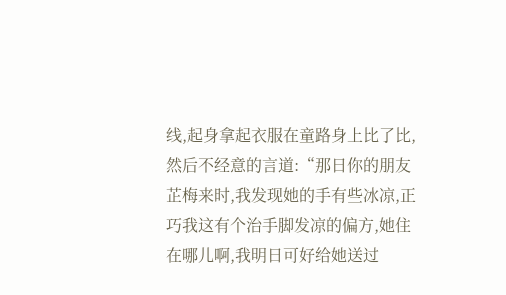线,起身拿起衣服在童路身上比了比,然后不经意的言道:“那日你的朋友芷梅来时,我发现她的手有些冰凉,正巧我这有个治手脚发凉的偏方,她住在哪儿啊,我明日可好给她送过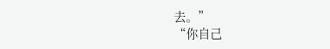去。”
“你自己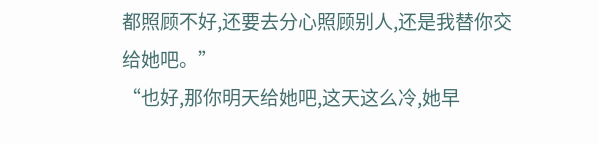都照顾不好,还要去分心照顾别人,还是我替你交给她吧。”
“也好,那你明天给她吧,这天这么冷,她早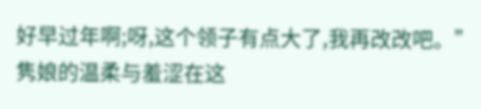好早过年啊;呀,这个领子有点大了,我再改改吧。”
隽娘的温柔与羞涩在这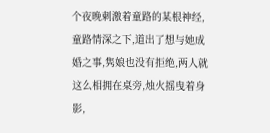个夜晚刺激着童路的某根神经,童路情深之下,道出了想与她成婚之事,隽娘也没有拒绝,两人就这么相拥在桌旁,烛火摇曳着身影,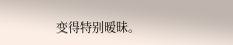变得特别暧昧。